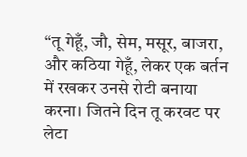“तू गेहूँ, जौ, सेम, मसूर, बाजरा, और कठिया गेहूँ, लेकर एक बर्तन में रखकर उनसे रोटी बनाया करना। जितने दिन तू करवट पर लेटा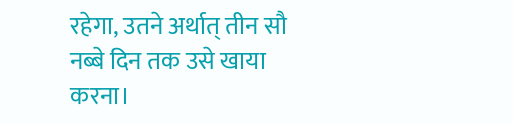रहेगा, उतने अर्थात् तीन सौ नब्बे दिन तक उसे खाया करना।